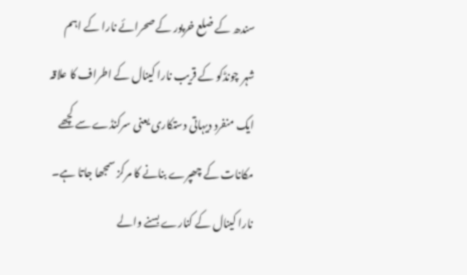سندھ کے ضلع خرپور کے صحرائے نارا کے اہم شہر چونڈکو کے قریب نارا کینال کے اطراف کا علاقہ ایک منفرد دیہاتی دستکاری یعنی سرکنڈے سے کچھے مکانات کے چھپرے بنانے کا مرکز سمجھا جاتا ہے۔
نارا کینال کے کنارے بسنے والے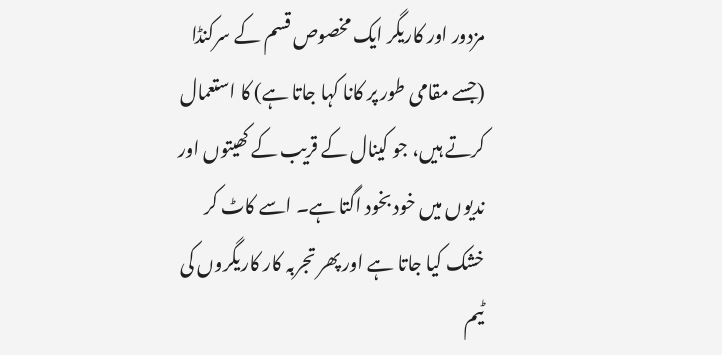مزدور اور کاریگر ایک مخصوص قسم کے سرکنڈا (جسے مقامی طور پر کانا کہا جاتا ہے) کا استعمال کرتے ہیں، جو کینال کے قریب کے کھیتوں اور ندیوں میں خود بخود اگتا ہے۔ اسے کاٹ کر خشک کیا جاتا ہے اور پھر تجربہ کار کاریگروں کی ٹیم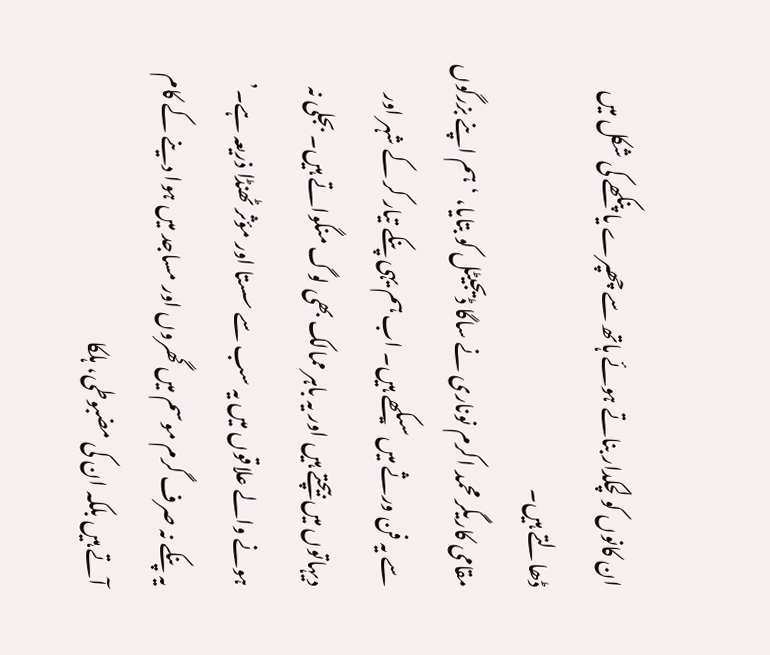ان کانوں کو لچکدار بناتے ہوئے ہاتھ سے چھپرے یا پنکھے کی شکل میں ڈھالتے ہیں۔
مقامی کاریگر محمد اکرم نوناری نے ساگا ڈیجیٹل کو بتایا، ‘ہم اپنے بزرگوں سے یہ فن ورثے میں سیکھے ہیں۔ اب ہم یہی پنکے تیار کر کے شہر اور دیہاتوں میں بیچتے ہیں اور یہ باہر ممالک بھی لوگ منگواتے ہیں۔ بجلی نہ ہونے والے علاقوں میں یہ سب سے سستا اور مؤثر ٹھنڈا ذریعہ ہے۔’
یہ پنکے نہ صرف گرم موسم میں گھروں اور مساجد میں ہوا دینے کے کام آتے ہیں بلکہ ان کی مضبوطی، ہلکا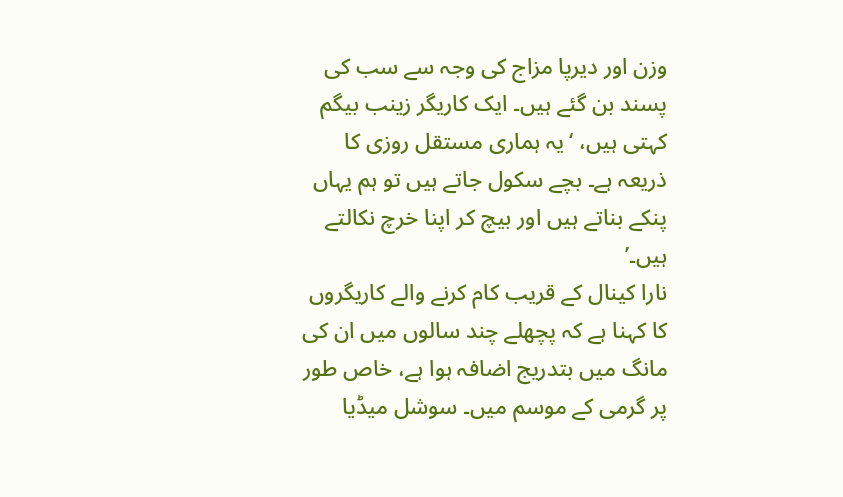وزن اور دیرپا مزاج کی وجہ سے سب کی پسند بن گئے ہیں۔ ایک کاریگر زینب بیگم کہتی ہیں، ‘یہ ہماری مستقل روزی کا ذریعہ ہے۔ بچے سکول جاتے ہیں تو ہم یہاں پنکے بناتے ہیں اور بیچ کر اپنا خرچ نکالتے ہیں۔’
نارا کینال کے قریب کام کرنے والے کاریگروں کا کہنا ہے کہ پچھلے چند سالوں میں ان کی مانگ میں بتدریج اضافہ ہوا ہے، خاص طور پر گرمی کے موسم میں۔ سوشل میڈیا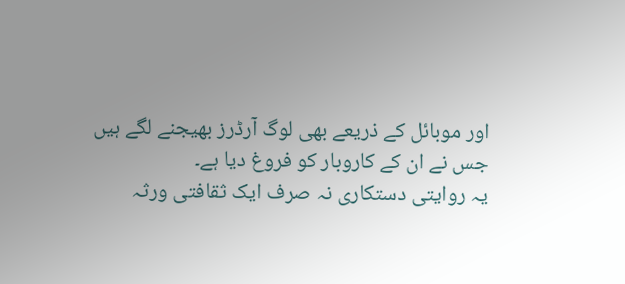اور موبائل کے ذریعے بھی لوگ آرڈرز بھیجنے لگے ہیں جس نے ان کے کاروبار کو فروغ دیا ہے۔
یہ روایتی دستکاری نہ صرف ایک ثقافتی ورثہ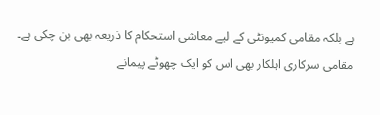ہے بلکہ مقامی کمیونٹی کے لیے معاشی استحکام کا ذریعہ بھی بن چکی ہے۔ مقامی سرکاری اہلکار بھی اس کو ایک چھوٹے پیمانے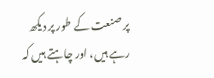پر صنعت کے طور پر دیکھ رہے ہیں، اور چاہتے ہیں کہ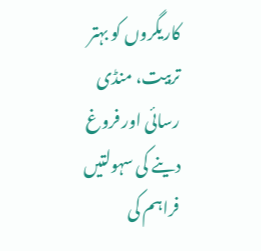کاریگروں کو بہتر تربیت، منڈی رسائی اور فروغ دینے کی سہولتیں فراہم کی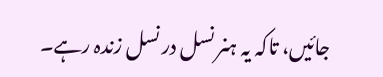جائیں، تاکہ یہ ہنر نسل در نسل زندہ رہے۔